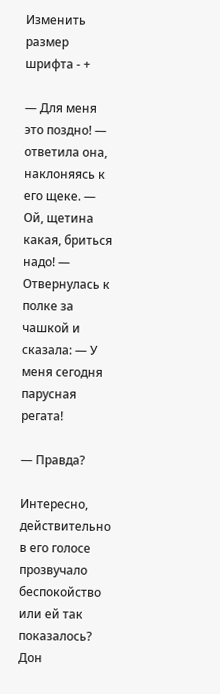Изменить размер шрифта - +

— Для меня это поздно! — ответила она, наклоняясь к его щеке. — Ой, щетина какая, бриться надо! — Отвернулась к полке за чашкой и сказала: — У меня сегодня парусная регата!

— Правда?

Интересно, действительно в его голосе прозвучало беспокойство или ей так показалось? Дон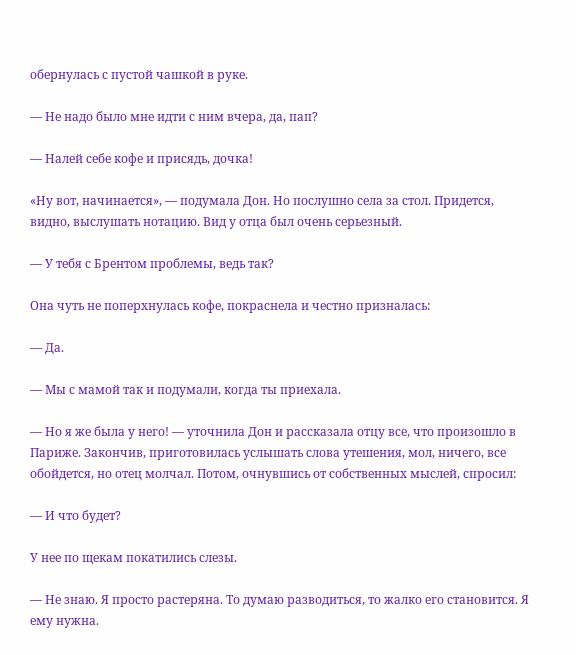обернулась с пустой чашкой в руке.

— Не надо было мне идти с ним вчера, да, пап?

— Налей себе кофе и присядь, дочка!

«Ну вот, начинается», — подумала Дон. Но послушно села за стол. Придется, видно, выслушать нотацию. Вид у отца был очень серьезный.

— У тебя с Брентом проблемы, ведь так?

Она чуть не поперхнулась кофе, покраснела и честно призналась:

— Да.

— Мы с мамой так и подумали, когда ты приехала.

— Но я же была у него! — уточнила Дон и рассказала отцу все, что произошло в Париже. Закончив, приготовилась услышать слова утешения, мол, ничего, все обойдется, но отец молчал. Потом, очнувшись от собственных мыслей, спросил:

— И что будет?

У нее по щекам покатились слезы.

— Не знаю. Я просто растеряна. То думаю разводиться, то жалко его становится. Я ему нужна.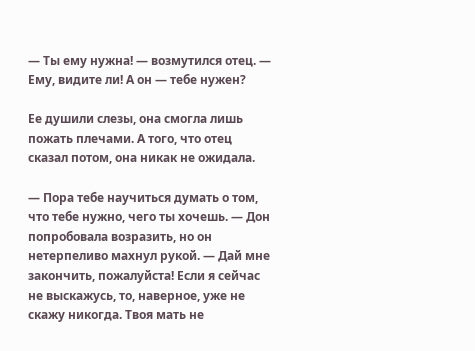— Ты ему нужна! — возмутился отец. — Ему, видите ли! А он — тебе нужен?

Ее душили слезы, она смогла лишь пожать плечами. А того, что отец сказал потом, она никак не ожидала.

— Пора тебе научиться думать о том, что тебе нужно, чего ты хочешь. — Дон попробовала возразить, но он нетерпеливо махнул рукой. — Дай мне закончить, пожалуйста! Если я сейчас не выскажусь, то, наверное, уже не скажу никогда. Твоя мать не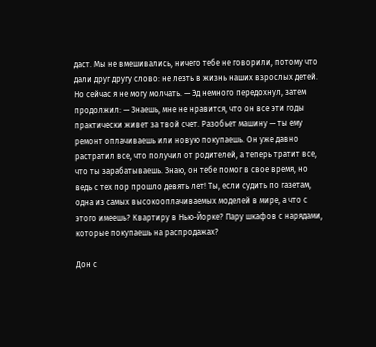даст. Мы не вмешивались, ничего тебе не говорили, потому что дали друг другу слово: не лезть в жизнь наших взрослых детей. Но сейчас я не могу молчать. — Эд немного передохнул, затем продолжил: — Знаешь, мне не нравится, что он все эти годы практически живет за твой счет. Разобьет машину — ты ему ремонт оплачиваешь или новую покупаешь. Он уже давно растратил все, что получил от родителей, а теперь тратит все, что ты зарабатываешь. Знаю, он тебе помог в свое время, но ведь с тех пор прошло девять лет! Ты, если судить по газетам, одна из самых высокооплачиваемых моделей в мире, а что с этого имеешь? Квартиру в Нью-Йорке? Пару шкафов с нарядами, которые покупаешь на распродажах?

Дон с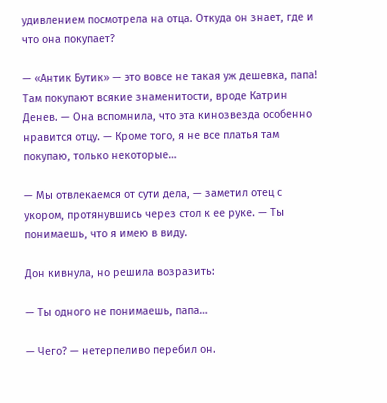удивлением посмотрела на отца. Откуда он знает, где и что она покупает?

— «Антик Бутик» — это вовсе не такая уж дешевка, папа! Там покупают всякие знаменитости, вроде Катрин Денев. — Она вспомнила, что эта кинозвезда особенно нравится отцу. — Кроме того, я не все платья там покупаю, только некоторые…

— Мы отвлекаемся от сути дела, — заметил отец с укором, протянувшись через стол к ее руке. — Ты понимаешь, что я имею в виду.

Дон кивнула, но решила возразить:

— Ты одного не понимаешь, папа…

— Чего? — нетерпеливо перебил он.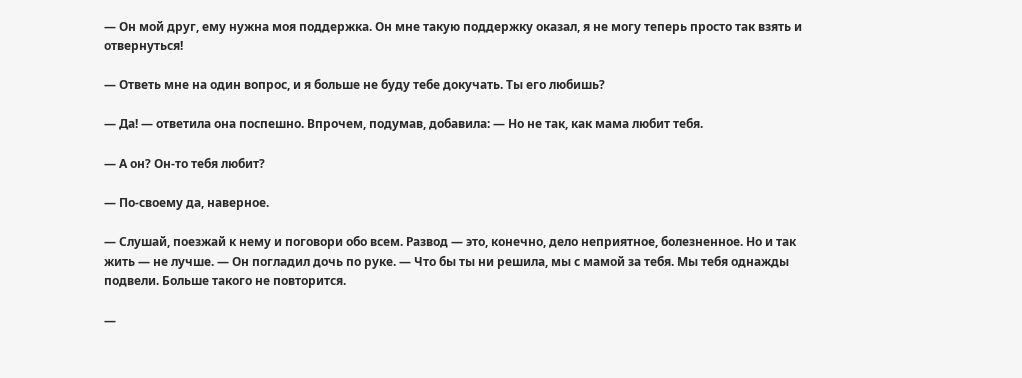— Он мой друг, ему нужна моя поддержка. Он мне такую поддержку оказал, я не могу теперь просто так взять и отвернуться!

— Ответь мне на один вопрос, и я больше не буду тебе докучать. Ты его любишь?

— Да! — ответила она поспешно. Впрочем, подумав, добавила: — Но не так, как мама любит тебя.

— А он? Он-то тебя любит?

— По-своему да, наверное.

— Слушай, поезжай к нему и поговори обо всем. Развод — это, конечно, дело неприятное, болезненное. Но и так жить — не лучше. — Он погладил дочь по руке. — Что бы ты ни решила, мы с мамой за тебя. Мы тебя однажды подвели. Больше такого не повторится.

—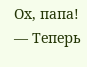Ох, папа! — Теперь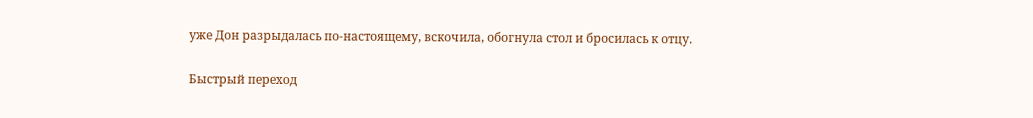уже Дон разрыдалась по-настоящему, вскочила, обогнула стол и бросилась к отцу.

Быстрый переход